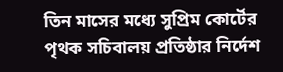তিন মাসের মধ্যে সুপ্রিম কোর্টের পৃথক সচিবালয় প্রতিষ্ঠার নির্দেশ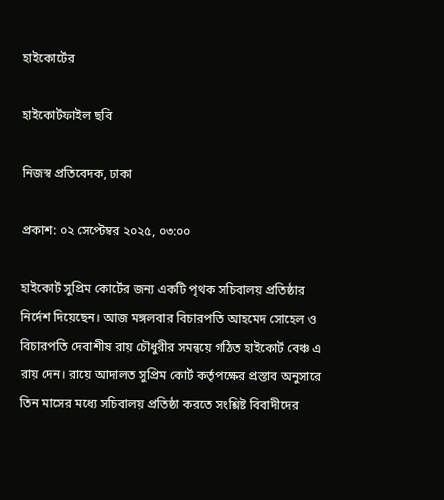হাইকোর্টের

হাইকোর্টফাইল ছবি

নিজস্ব প্রতিবেদক, ঢাকা

প্রকাশ: ০২ সেপ্টেম্বর ২০২৫, ০৩:০০

হাইকোর্ট সুপ্রিম কোর্টের জন্য একটি পৃথক সচিবালয় প্রতিষ্ঠার নির্দেশ দিয়েছেন। আজ মঙ্গলবার বিচারপতি আহমেদ সোহেল ও বিচারপতি দেবাশীষ রায় চৌধুরীর সমন্বয়ে গঠিত হাইকোর্ট বেঞ্চ এ রায় দেন। রায়ে আদালত সুপ্রিম কোর্ট কর্তৃপক্ষের প্রস্তাব অনুসারে তিন মাসের মধ্যে সচিবালয় প্রতিষ্ঠা করতে সংশ্লিষ্ট বিবাদীদের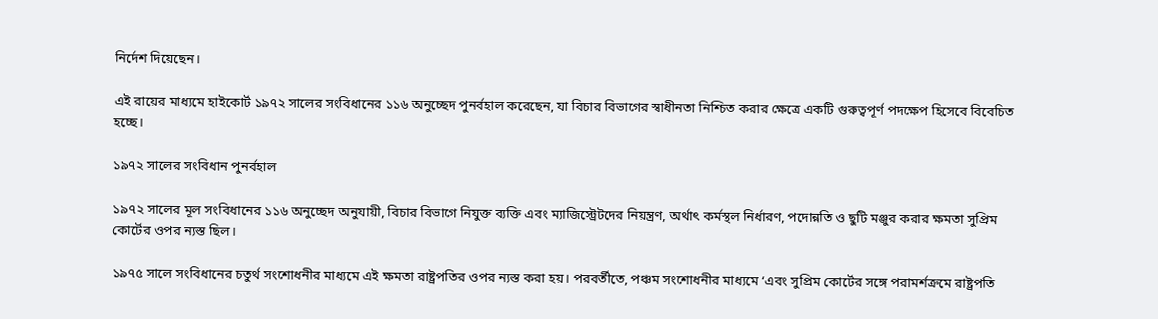নির্দেশ দিয়েছেন।

এই রায়ের মাধ্যমে হাইকোর্ট ১৯৭২ সালের সংবিধানের ১১৬ অনুচ্ছেদ পুনর্বহাল করেছেন, যা বিচার বিভাগের স্বাধীনতা নিশ্চিত করার ক্ষেত্রে একটি গুরুত্বপূর্ণ পদক্ষেপ হিসেবে বিবেচিত হচ্ছে।

১৯৭২ সালের সংবিধান পুনর্বহাল

১৯৭২ সালের মূল সংবিধানের ১১৬ অনুচ্ছেদ অনুযায়ী, বিচার বিভাগে নিযুক্ত ব্যক্তি এবং ম্যাজিস্ট্রেটদের নিয়ন্ত্রণ, অর্থাৎ কর্মস্থল নির্ধারণ, পদোন্নতি ও ছুটি মঞ্জুর করার ক্ষমতা সুপ্রিম কোর্টের ওপর ন্যস্ত ছিল।

১৯৭৫ সালে সংবিধানের চতুর্থ সংশোধনীর মাধ্যমে এই ক্ষমতা রাষ্ট্রপতির ওপর ন্যস্ত করা হয়। পরবর্তীতে, পঞ্চম সংশোধনীর মাধ্যমে ‘এবং সুপ্রিম কোর্টের সঙ্গে পরামর্শক্রমে রাষ্ট্রপতি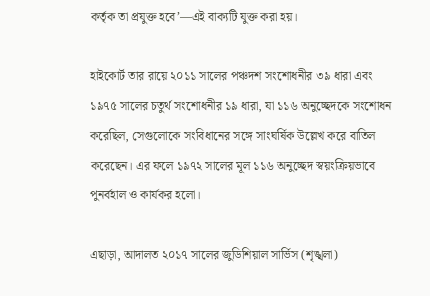কর্তৃক তা প্রযুক্ত হবে’—এই বাক্যটি যুক্ত করা হয়।

হাইকোর্ট তার রায়ে ২০১১ সালের পঞ্চদশ সংশোধনীর ৩৯ ধারা এবং ১৯৭৫ সালের চতুর্থ সংশোধনীর ১৯ ধারা, যা ১১৬ অনুচ্ছেদকে সংশোধন করেছিল, সেগুলোকে সংবিধানের সঙ্গে সাংঘর্ষিক উল্লেখ করে বাতিল করেছেন। এর ফলে ১৯৭২ সালের মূল ১১৬ অনুচ্ছেদ স্বয়ংক্রিয়ভাবে পুনর্বহাল ও কার্যকর হলো।

এছাড়া, আদালত ২০১৭ সালের জুডিশিয়াল সার্ভিস (শৃঙ্খলা)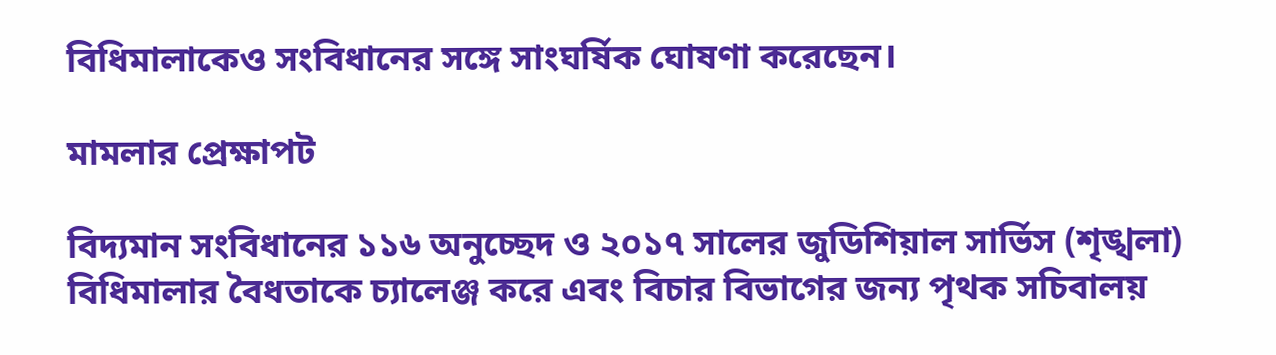বিধিমালাকেও সংবিধানের সঙ্গে সাংঘর্ষিক ঘোষণা করেছেন।

মামলার প্রেক্ষাপট

বিদ্যমান সংবিধানের ১১৬ অনুচ্ছেদ ও ২০১৭ সালের জুডিশিয়াল সার্ভিস (শৃঙ্খলা) বিধিমালার বৈধতাকে চ্যালেঞ্জ করে এবং বিচার বিভাগের জন্য পৃথক সচিবালয়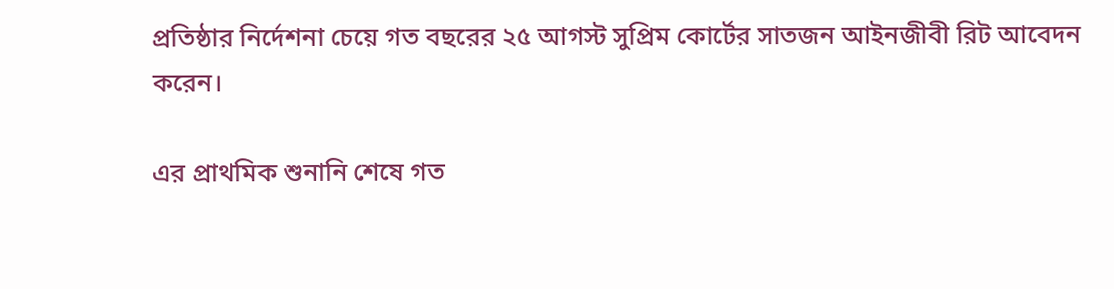প্রতিষ্ঠার নির্দেশনা চেয়ে গত বছরের ২৫ আগস্ট সুপ্রিম কোর্টের সাতজন আইনজীবী রিট আবেদন করেন।

এর প্রাথমিক শুনানি শেষে গত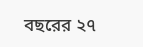বছরের ২৭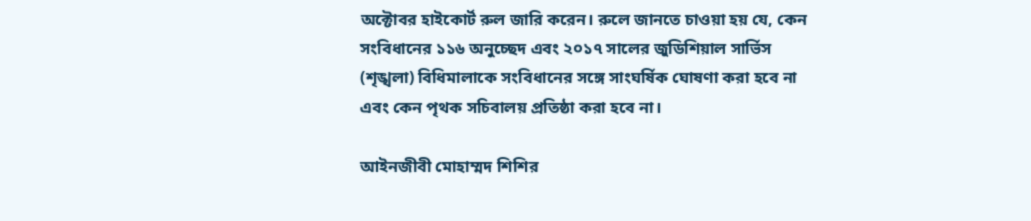অক্টোবর হাইকোর্ট রুল জারি করেন। রুলে জানতে চাওয়া হয় যে, কেন সংবিধানের ১১৬ অনুচ্ছেদ এবং ২০১৭ সালের জুডিশিয়াল সার্ভিস (শৃঙ্খলা) বিধিমালাকে সংবিধানের সঙ্গে সাংঘর্ষিক ঘোষণা করা হবে না এবং কেন পৃথক সচিবালয় প্রতিষ্ঠা করা হবে না।

আইনজীবী মোহাম্মদ শিশির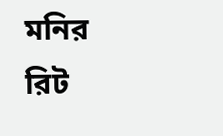মনির রিট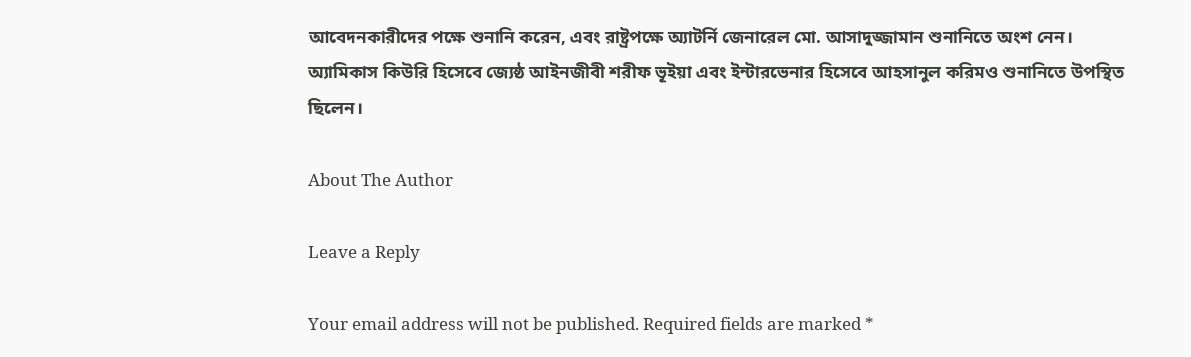আবেদনকারীদের পক্ষে শুনানি করেন, এবং রাষ্ট্রপক্ষে অ্যাটর্নি জেনারেল মো. আসাদুজ্জামান শুনানিতে অংশ নেন। অ্যামিকাস কিউরি হিসেবে জ্যেষ্ঠ আইনজীবী শরীফ ভূইয়া এবং ইন্টারভেনার হিসেবে আহসানুল করিমও শুনানিতে উপস্থিত ছিলেন।

About The Author

Leave a Reply

Your email address will not be published. Required fields are marked *